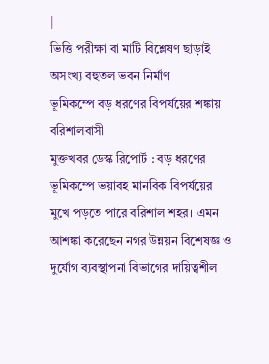|
ভিত্তি পরীক্ষা বা মাটি বিশ্লেষণ ছাড়াই অসংখ্য বহুতল ভবন নির্মাণ
ভূমিকম্পে বড় ধরণের বিপর্যয়ের শঙ্কায় বরিশালবাসী
মুক্তখবর ডেস্ক রিপোর্ট : বড় ধরণের ভূমিকম্পে ভয়াবহ মানবিক বিপর্যয়ের মুখে পড়তে পারে বরিশাল শহর। এমন আশঙ্কা করেছেন নগর উন্নয়ন বিশেষজ্ঞ ও দুর্যোগ ব্যবস্থাপনা বিভাগের দায়িত্বশীল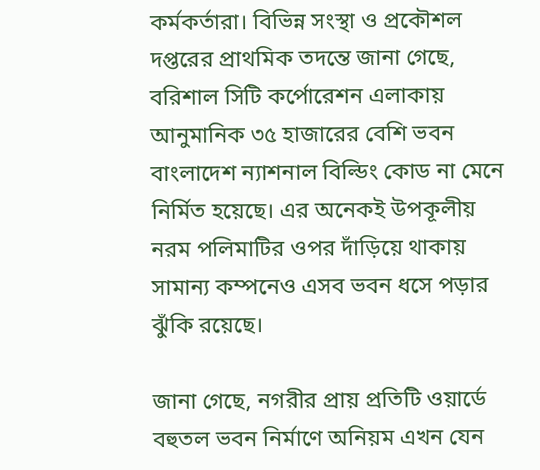কর্মকর্তারা। বিভিন্ন সংস্থা ও প্রকৌশল দপ্তরের প্রাথমিক তদন্তে জানা গেছে, বরিশাল সিটি কর্পোরেশন এলাকায় আনুমানিক ৩৫ হাজারের বেশি ভবন বাংলাদেশ ন্যাশনাল বিল্ডিং কোড না মেনে নির্মিত হয়েছে। এর অনেকই উপকূলীয় নরম পলিমাটির ওপর দাঁড়িয়ে থাকায় সামান্য কম্পনেও এসব ভবন ধসে পড়ার ঝুঁকি রয়েছে।

জানা গেছে, নগরীর প্রায় প্রতিটি ওয়ার্ডে বহুতল ভবন নির্মাণে অনিয়ম এখন যেন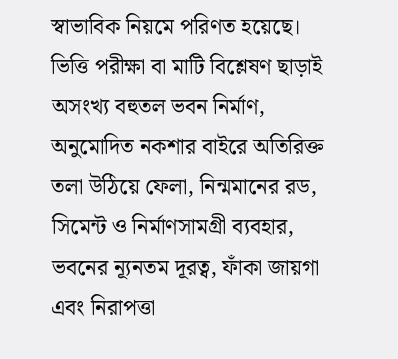স্বাভাবিক নিয়মে পরিণত হয়েছে। ভিত্তি পরীক্ষা বা মাটি বিশ্লেষণ ছাড়াই অসংখ্য বহুতল ভবন নির্মাণ, অনুমোদিত নকশার বাইরে অতিরিক্ত তলা উঠিয়ে ফেলা, নিন্মমানের রড, সিমেন্ট ও নির্মাণসামগ্রী ব্যবহার, ভবনের ন্যূনতম দূরত্ব, ফাঁকা জায়গা এবং নিরাপত্তা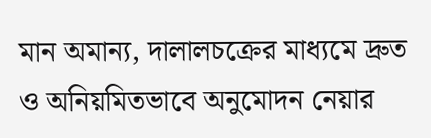মান অমান্য, দালালচক্রের মাধ্যমে দ্রুত ও অনিয়মিতভাবে অনুমোদন নেয়ার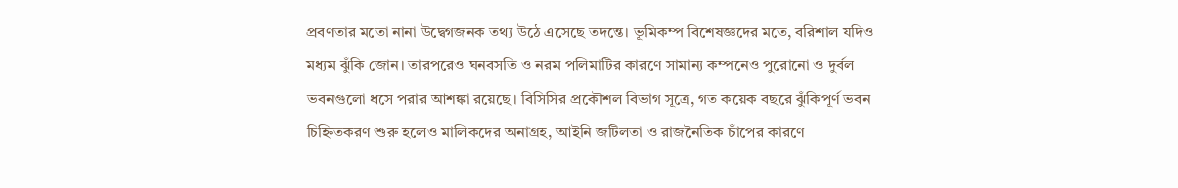প্রবণতার মতো নানা উদ্বেগজনক তথ্য উঠে এসেছে তদন্তে। ভূমিকম্প বিশেষজ্ঞদের মতে, বরিশাল যদিও মধ্যম ঝুঁকি জোন। তারপরেও ঘনবসতি ও নরম পলিমাটির কারণে সামান্য কম্পনেও পুরোনো ও দুর্বল ভবনগুলো ধসে পরার আশঙ্কা রয়েছে। বিসিসির প্রকৌশল বিভাগ সূত্রে, গত কয়েক বছরে ঝুঁকিপূর্ণ ভবন চিহ্নিতকরণ শুরু হলেও মালিকদের অনাগ্রহ, আইনি জটিলতা ও রাজনৈতিক চাঁপের কারণে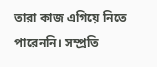তারা কাজ এগিয়ে নিতে পারেননি। সম্প্রতি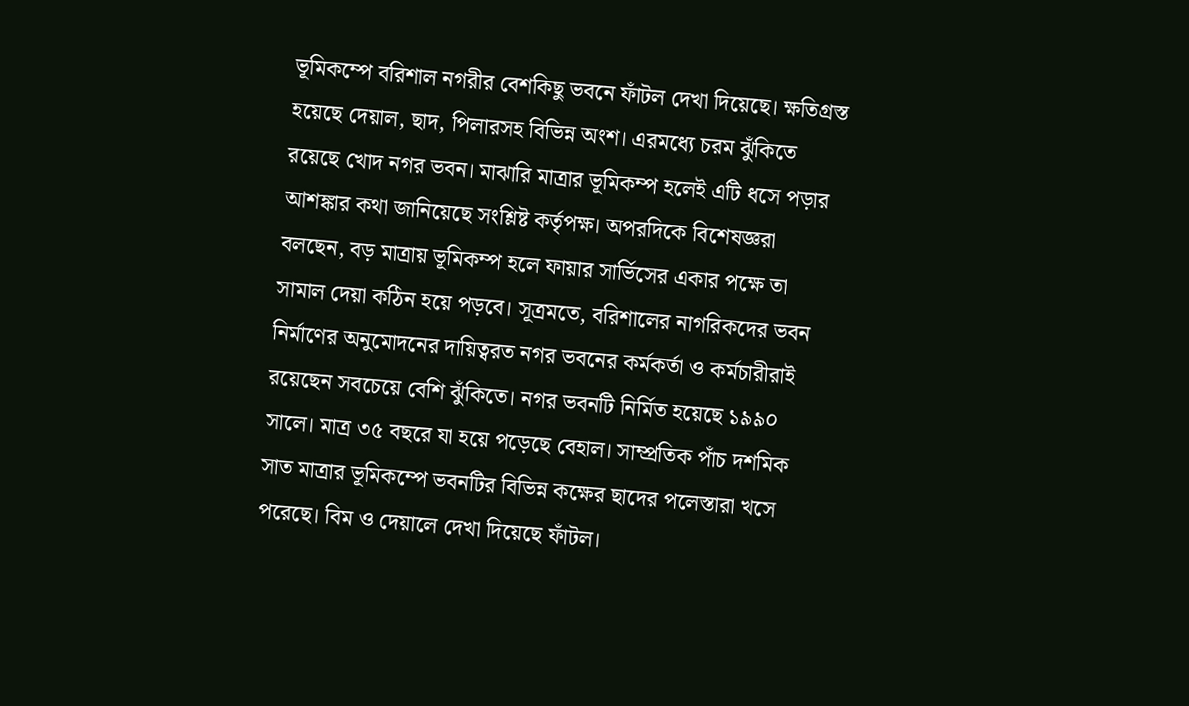ভূমিকম্পে বরিশাল নগরীর বেশকিছু ভবনে ফাঁটল দেখা দিয়েছে। ক্ষতিগ্রস্ত হয়েছে দেয়াল, ছাদ, পিলারসহ বিভিন্ন অংশ। এরমধ্যে চরম ঝুঁকিতে রয়েছে খোদ নগর ভবন। মাঝারি মাত্রার ভূমিকম্প হলেই এটি ধসে পড়ার আশঙ্কার কথা জানিয়েছে সংশ্লিষ্ট কর্তৃপক্ষ। অপরদিকে বিশেষজ্ঞরা বলছেন, বড় মাত্রায় ভূমিকম্প হলে ফায়ার সার্ভিসের একার পক্ষে তা সামাল দেয়া কঠিন হয়ে পড়বে। সূত্রমতে, বরিশালের নাগরিকদের ভবন নির্মাণের অনুমোদনের দায়িত্বরত নগর ভবনের কর্মকর্তা ও কর্মচারীরাই রয়েছেন সবচেয়ে বেশি ঝুঁকিতে। নগর ভবনটি নির্মিত হয়েছে ১৯৯০ সালে। মাত্র ৩৫ বছরে যা হয়ে পড়েছে বেহাল। সাম্প্রতিক পাঁচ দশমিক সাত মাত্রার ভূমিকম্পে ভবনটির বিভিন্ন কক্ষের ছাদের পলেস্তারা খসে পরেছে। বিম ও দেয়ালে দেখা দিয়েছে ফাঁটল।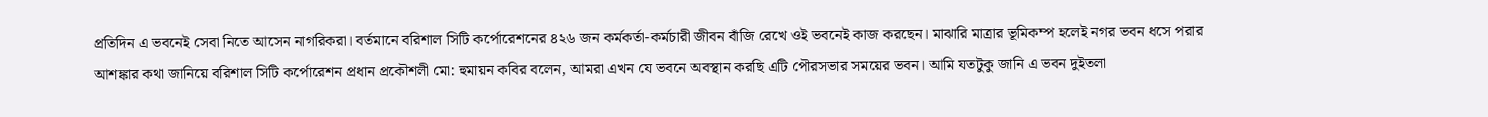প্রতিদিন এ ভবনেই সেবা নিতে আসেন নাগরিকরা। বর্তমানে বরিশাল সিটি কর্পোরেশনের ৪২৬ জন কর্মকর্তা-কর্মচারী জীবন বাঁজি রেখে ওই ভবনেই কাজ করছেন। মাঝারি মাত্রার ভূমিকম্প হলেই নগর ভবন ধসে পরার আশঙ্কার কথা জানিয়ে বরিশাল সিটি কর্পোরেশন প্রধান প্রকৌশলী মো: হুমায়ন কবির বলেন, আমরা এখন যে ভবনে অবস্থান করছি এটি পৌরসভার সময়ের ভবন। আমি যতটুকু জানি এ ভবন দুইতলা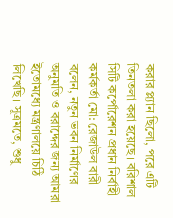করার প্ল্যান ছিলো, পরে এটি তিনতলা করা হয়েছে। বরিশাল সিটি কর্পোরেশন প্রধান নির্বাহী কর্মকর্তা মো: রেজাউল বারী বলেন, নতুন ভবন নির্মাণের অনুমতি ও বরাদ্দের জন্য আমরা ইতোমধ্যে মন্ত্রণালয়ে চিঠি লিখেছি। সূত্রমতে, শুধু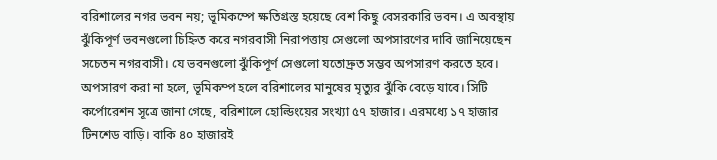বরিশালের নগর ভবন নয়; ভূমিকম্পে ক্ষতিগ্রস্ত হয়েছে বেশ কিছু বেসরকারি ভবন। এ অবস্থায় ঝুঁকিপূর্ণ ভবনগুলো চিহ্নিত করে নগরবাসী নিরাপত্তায় সেগুলো অপসারণের দাবি জানিয়েছেন সচেতন নগরবাসী। যে ভবনগুলো ঝুঁকিপূর্ণ সেগুলো যতোদ্রুত সম্ভব অপসারণ করতে হবে। অপসারণ করা না হলে, ভূমিকম্প হলে বরিশালের মানুষের মৃত্যুর ঝুঁকি বেড়ে যাবে। সিটি কর্পোরেশন সূত্রে জানা গেছে, বরিশালে হোল্ডিংয়ের সংখ্যা ৫৭ হাজার। এরমধ্যে ১৭ হাজার টিনশেড বাড়ি। বাকি ৪০ হাজারই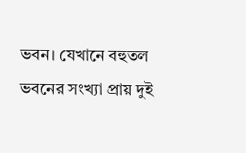ভবন। যেখানে বহুতল ভবনের সংখ্যা প্রায় দুই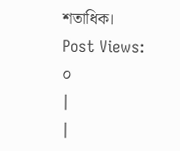শতাধিক।
Post Views: ০
|
|